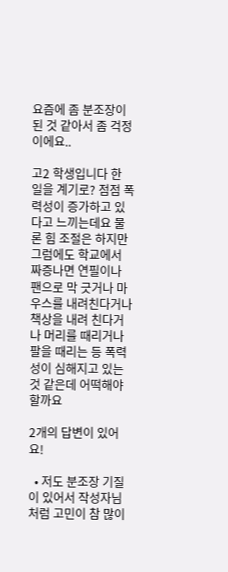요즘에 좀 분조장이 된 것 같아서 좀 걱정이에요..

고2 학생입니다 한 일을 계기로? 점점 폭력성이 증가하고 있다고 느끼는데요 물론 힘 조절은 하지만 그럼에도 학교에서 짜증나면 연필이나 팬으로 막 긋거나 마우스를 내려친다거나 책상을 내려 친다거나 머리를 때리거나 팔을 때리는 등 폭력성이 심해지고 있는 것 같은데 어떡해야 할까요

2개의 답변이 있어요!

  • 저도 분조장 기질이 있어서 작성자님처럼 고민이 참 많이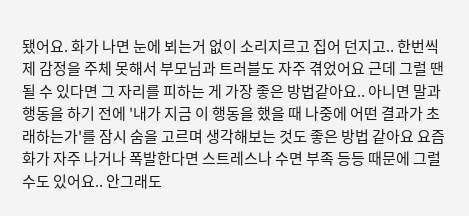됐어요. 화가 나면 눈에 뵈는거 없이 소리지르고 집어 던지고.. 한번씩 제 감정을 주체 못해서 부모님과 트러블도 자주 겪었어요 근데 그럴 땐 될 수 있다면 그 자리를 피하는 게 가장 좋은 방법같아요.. 아니면 말과 행동을 하기 전에 '내가 지금 이 행동을 했을 때 나중에 어떤 결과가 초래하는가'를 잠시 숨을 고르며 생각해보는 것도 좋은 방법 같아요 요즘 화가 자주 나거나 폭발한다면 스트레스나 수면 부족 등등 때문에 그럴 수도 있어요.. 안그래도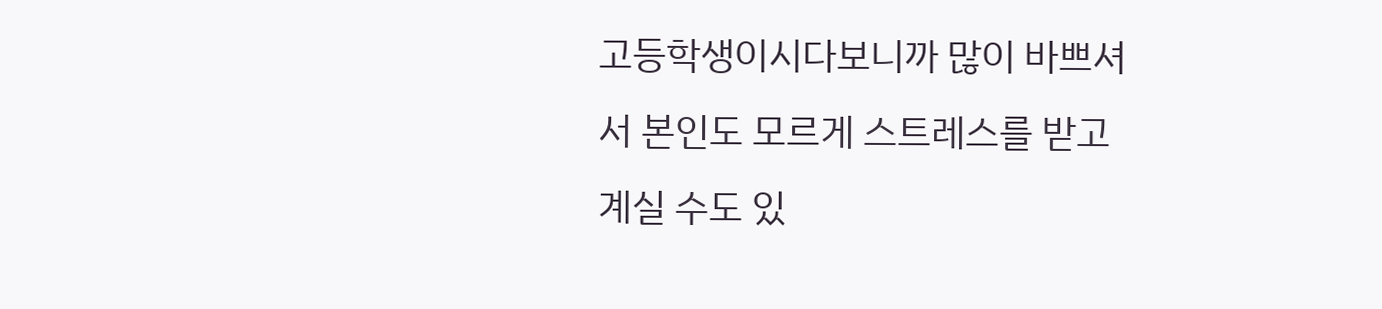고등학생이시다보니까 많이 바쁘셔서 본인도 모르게 스트레스를 받고 계실 수도 있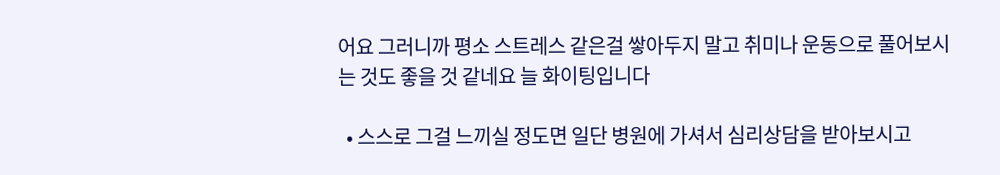어요 그러니까 평소 스트레스 같은걸 쌓아두지 말고 취미나 운동으로 풀어보시는 것도 좋을 것 같네요 늘 화이팅입니다

  • 스스로 그걸 느끼실 정도면 일단 병원에 가셔서 심리상담을 받아보시고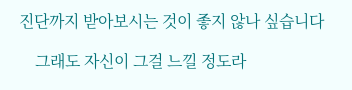진단까지 받아보시는 것이 좋지 않나 싶습니다

    그래도 자신이 그걸 느낄 정도라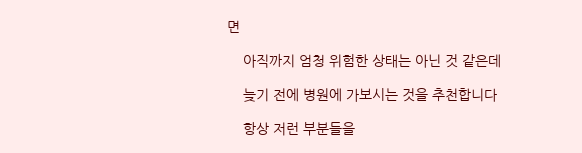면

    아직까지 엄청 위험한 상태는 아닌 것 같은데

    늦기 전에 병원에 가보시는 것을 추천합니다

    항상 저런 부분들을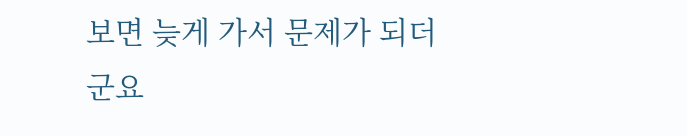보면 늦게 가서 문제가 되더군요